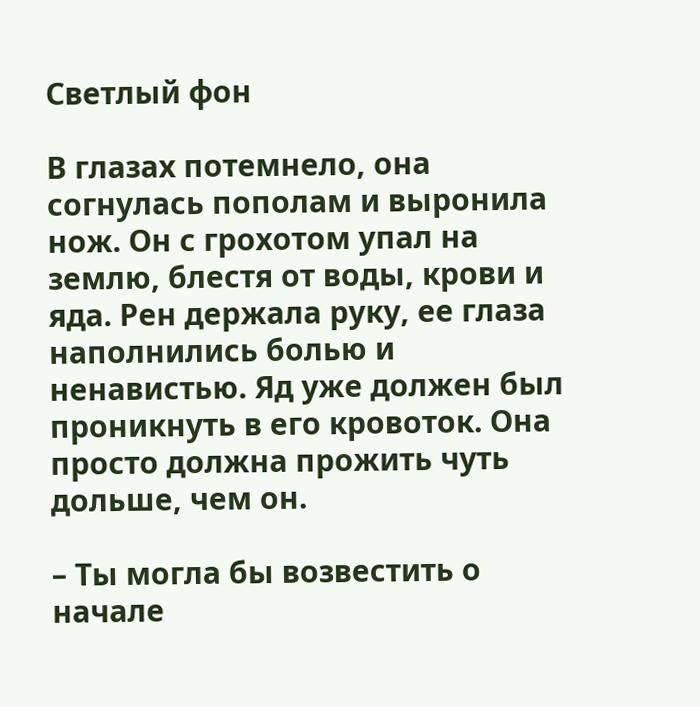Светлый фон

В глазах потемнело, она согнулась пополам и выронила нож. Он с грохотом упал на землю, блестя от воды, крови и яда. Рен держала руку, ее глаза наполнились болью и ненавистью. Яд уже должен был проникнуть в его кровоток. Она просто должна прожить чуть дольше, чем он.

– Ты могла бы возвестить о начале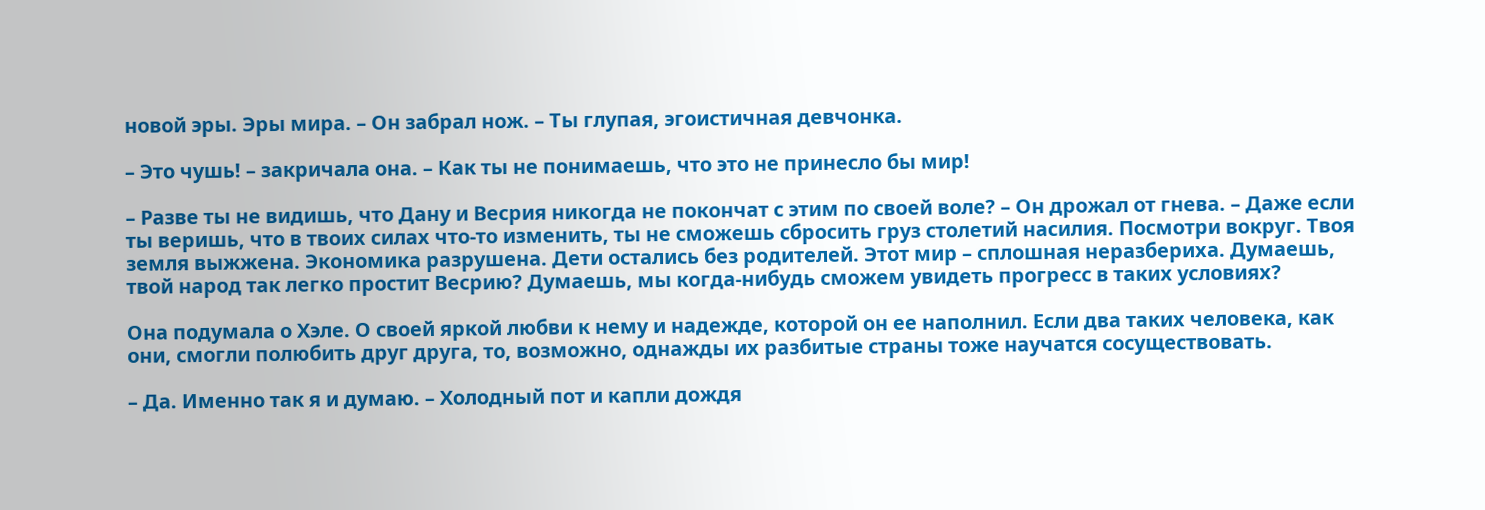новой эры. Эры мира. – Он забрал нож. – Ты глупая, эгоистичная девчонка.

– Это чушь! – закричала она. – Как ты не понимаешь, что это не принесло бы мир!

– Разве ты не видишь, что Дану и Весрия никогда не покончат с этим по своей воле? – Он дрожал от гнева. – Даже если ты веришь, что в твоих силах что-то изменить, ты не сможешь сбросить груз столетий насилия. Посмотри вокруг. Твоя земля выжжена. Экономика разрушена. Дети остались без родителей. Этот мир – сплошная неразбериха. Думаешь, твой народ так легко простит Весрию? Думаешь, мы когда-нибудь сможем увидеть прогресс в таких условиях?

Она подумала о Хэле. О своей яркой любви к нему и надежде, которой он ее наполнил. Если два таких человека, как они, смогли полюбить друг друга, то, возможно, однажды их разбитые страны тоже научатся сосуществовать.

– Да. Именно так я и думаю. – Холодный пот и капли дождя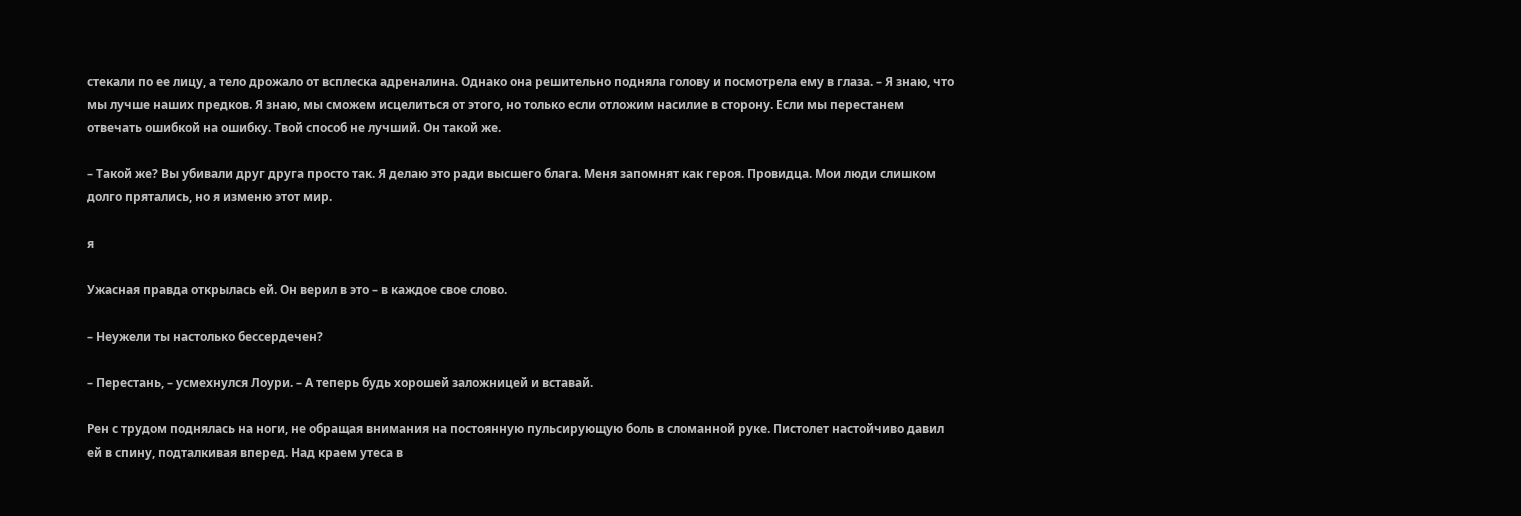стекали по ее лицу, а тело дрожало от всплеска адреналина. Однако она решительно подняла голову и посмотрела ему в глаза. – Я знаю, что мы лучше наших предков. Я знаю, мы сможем исцелиться от этого, но только если отложим насилие в сторону. Если мы перестанем отвечать ошибкой на ошибку. Твой способ не лучший. Он такой же.

– Такой же? Вы убивали друг друга просто так. Я делаю это ради высшего блага. Меня запомнят как героя. Провидца. Мои люди слишком долго прятались, но я изменю этот мир.

я

Ужасная правда открылась ей. Он верил в это – в каждое свое слово.

– Неужели ты настолько бессердечен?

– Перестань, – усмехнулся Лоури. – А теперь будь хорошей заложницей и вставай.

Рен с трудом поднялась на ноги, не обращая внимания на постоянную пульсирующую боль в сломанной руке. Пистолет настойчиво давил ей в спину, подталкивая вперед. Над краем утеса в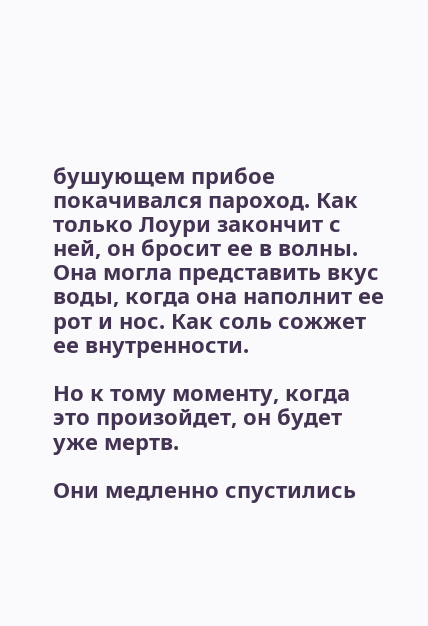бушующем прибое покачивался пароход. Как только Лоури закончит с ней, он бросит ее в волны. Она могла представить вкус воды, когда она наполнит ее рот и нос. Как соль сожжет ее внутренности.

Но к тому моменту, когда это произойдет, он будет уже мертв.

Они медленно спустились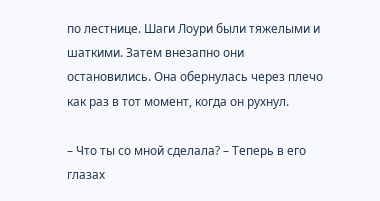по лестнице. Шаги Лоури были тяжелыми и шаткими. Затем внезапно они остановились. Она обернулась через плечо как раз в тот момент, когда он рухнул.

– Что ты со мной сделала? – Теперь в его глазах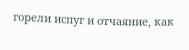горели испуг и отчаяние, как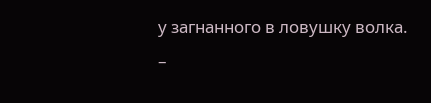у загнанного в ловушку волка. –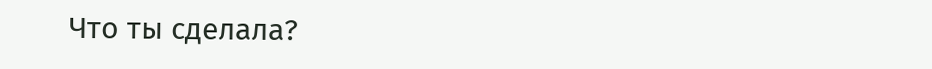Что ты сделала?